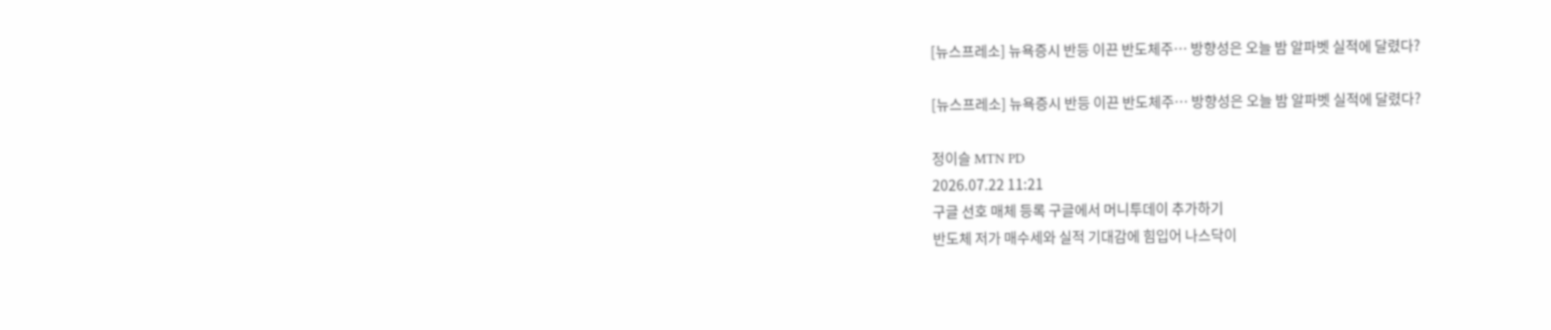[뉴스프레소] 뉴욕증시 반등 이끈 반도체주… 방향성은 오늘 밤 알파벳 실적에 달렸다?

[뉴스프레소] 뉴욕증시 반등 이끈 반도체주… 방향성은 오늘 밤 알파벳 실적에 달렸다?

정이슬 MTN PD
2026.07.22 11:21
구글 선호 매체 등록 구글에서 머니투데이 추가하기
반도체 저가 매수세와 실적 기대감에 힘입어 나스닥이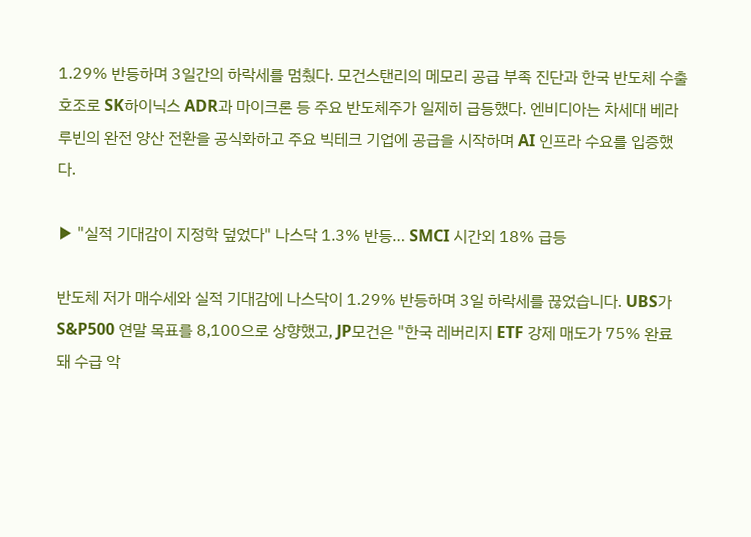1.29% 반등하며 3일간의 하락세를 멈췄다. 모건스탠리의 메모리 공급 부족 진단과 한국 반도체 수출 호조로 SK하이닉스 ADR과 마이크론 등 주요 반도체주가 일제히 급등했다. 엔비디아는 차세대 베라 루빈의 완전 양산 전환을 공식화하고 주요 빅테크 기업에 공급을 시작하며 AI 인프라 수요를 입증했다.

▶ "실적 기대감이 지정학 덮었다" 나스닥 1.3% 반등… SMCI 시간외 18% 급등

반도체 저가 매수세와 실적 기대감에 나스닥이 1.29% 반등하며 3일 하락세를 끊었습니다. UBS가 S&P500 연말 목표를 8,100으로 상향했고, JP모건은 "한국 레버리지 ETF 강제 매도가 75% 완료돼 수급 악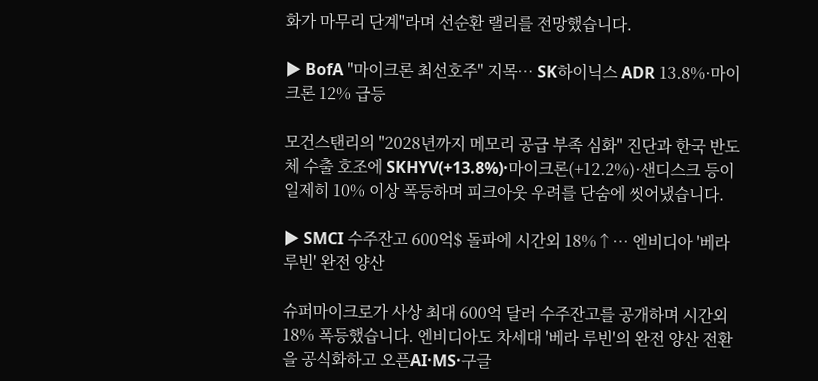화가 마무리 단계"라며 선순환 랠리를 전망했습니다.

▶ BofA "마이크론 최선호주" 지목… SK하이닉스 ADR 13.8%·마이크론 12% 급등

모건스탠리의 "2028년까지 메모리 공급 부족 심화" 진단과 한국 반도체 수출 호조에 SKHYV(+13.8%)·마이크론(+12.2%)·샌디스크 등이 일제히 10% 이상 폭등하며 피크아웃 우려를 단숨에 씻어냈습니다.

▶ SMCI 수주잔고 600억$ 돌파에 시간외 18%↑… 엔비디아 '베라 루빈' 완전 양산

슈퍼마이크로가 사상 최대 600억 달러 수주잔고를 공개하며 시간외 18% 폭등했습니다. 엔비디아도 차세대 '베라 루빈'의 완전 양산 전환을 공식화하고 오픈AI·MS·구글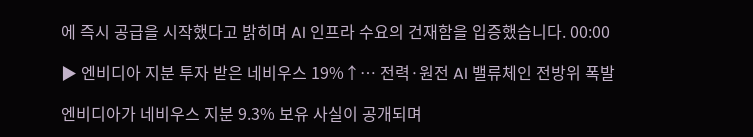에 즉시 공급을 시작했다고 밝히며 AI 인프라 수요의 건재함을 입증했습니다. 00:00

▶ 엔비디아 지분 투자 받은 네비우스 19%↑… 전력·원전 AI 밸류체인 전방위 폭발

엔비디아가 네비우스 지분 9.3% 보유 사실이 공개되며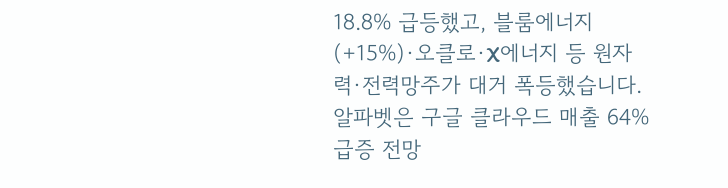18.8% 급등했고, 블룸에너지(+15%)·오클로·X에너지 등 원자력·전력망주가 대거 폭등했습니다. 알파벳은 구글 클라우드 매출 64% 급증 전망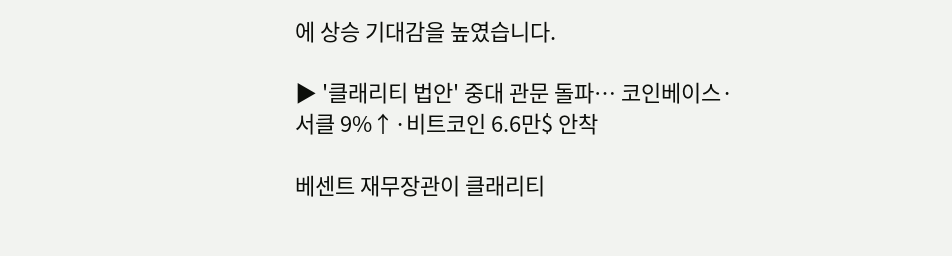에 상승 기대감을 높였습니다.

▶ '클래리티 법안' 중대 관문 돌파… 코인베이스·서클 9%↑·비트코인 6.6만$ 안착

베센트 재무장관이 클래리티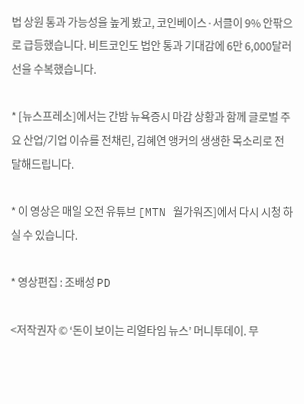법 상원 통과 가능성을 높게 봤고, 코인베이스·서클이 9% 안팎으로 급등했습니다. 비트코인도 법안 통과 기대감에 6만 6,000달러 선을 수복했습니다.

* [뉴스프레소]에서는 간밤 뉴욕증시 마감 상황과 함께 글로벌 주요 산업/기업 이슈를 전채린, 김혜연 앵커의 생생한 목소리로 전달해드립니다.

* 이 영상은 매일 오전 유튜브 [MTN 월가워즈]에서 다시 시청 하실 수 있습니다.

* 영상편집 : 조배성 PD

<저작권자 © ‘돈이 보이는 리얼타임 뉴스’ 머니투데이. 무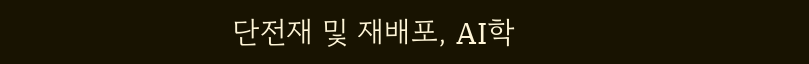단전재 및 재배포, AI학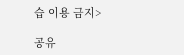습 이용 금지>

공유